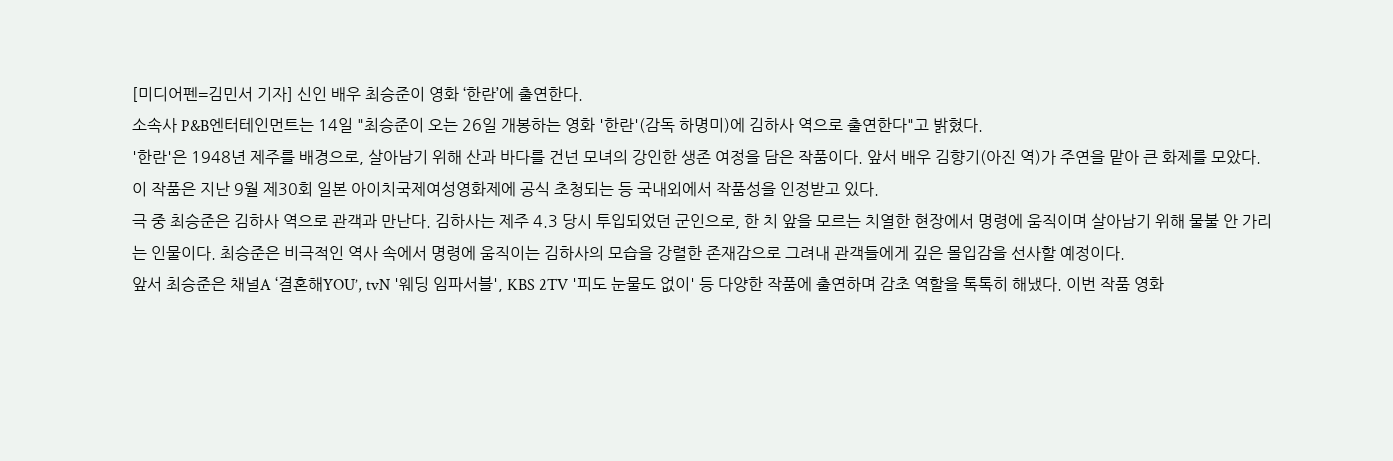[미디어펜=김민서 기자] 신인 배우 최승준이 영화 ‘한란’에 출연한다.
소속사 P&B엔터테인먼트는 14일 "최승준이 오는 26일 개봉하는 영화 '한란'(감독 하명미)에 김하사 역으로 출연한다"고 밝혔다.
'한란'은 1948년 제주를 배경으로, 살아남기 위해 산과 바다를 건넌 모녀의 강인한 생존 여정을 담은 작품이다. 앞서 배우 김향기(아진 역)가 주연을 맡아 큰 화제를 모았다.
이 작품은 지난 9월 제30회 일본 아이치국제여성영화제에 공식 초청되는 등 국내외에서 작품성을 인정받고 있다.
극 중 최승준은 김하사 역으로 관객과 만난다. 김하사는 제주 4.3 당시 투입되었던 군인으로, 한 치 앞을 모르는 치열한 현장에서 명령에 움직이며 살아남기 위해 물불 안 가리는 인물이다. 최승준은 비극적인 역사 속에서 명령에 움직이는 김하사의 모습을 강렬한 존재감으로 그려내 관객들에게 깊은 몰입감을 선사할 예정이다.
앞서 최승준은 채널A ‘결혼해YOU’, tvN '웨딩 임파서블', KBS 2TV '피도 눈물도 없이' 등 다양한 작품에 출연하며 감초 역할을 톡톡히 해냈다. 이번 작품 영화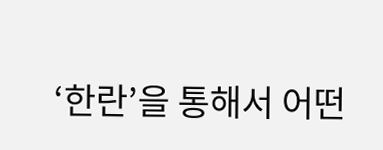‘한란’을 통해서 어떤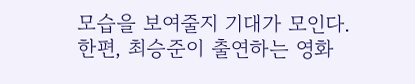모습을 보여줄지 기대가 모인다.
한편, 최승준이 출연하는 영화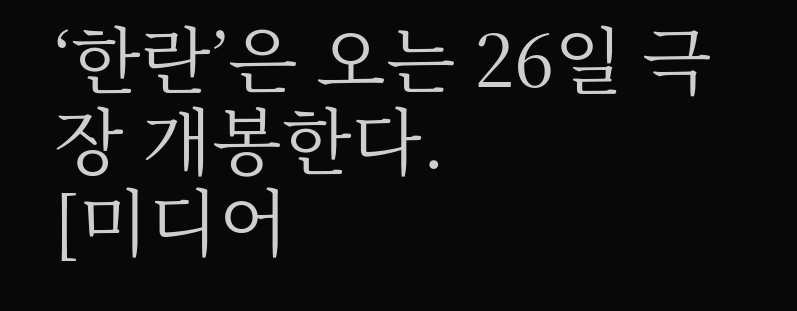‘한란’은 오는 26일 극장 개봉한다.
[미디어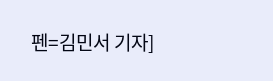펜=김민서 기자]